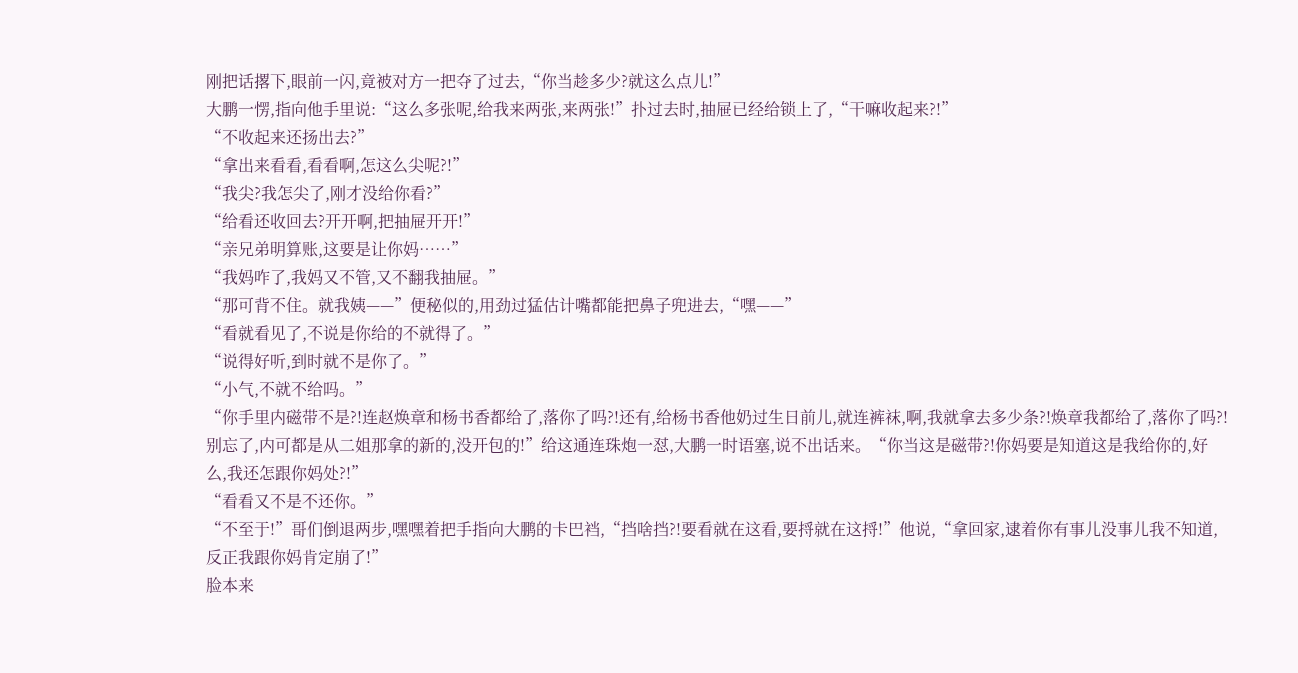刚把话撂下,眼前一闪,竟被对方一把夺了过去,“你当趁多少?就这么点儿!”
大鹏一愣,指向他手里说:“这么多张呢,给我来两张,来两张!”扑过去时,抽屉已经给锁上了,“干嘛收起来?!”
“不收起来还扬出去?”
“拿出来看看,看看啊,怎这么尖呢?!”
“我尖?我怎尖了,刚才没给你看?”
“给看还收回去?开开啊,把抽屉开开!”
“亲兄弟明算账,这要是让你妈……”
“我妈咋了,我妈又不管,又不翻我抽屉。”
“那可背不住。就我姨——”便秘似的,用劲过猛估计嘴都能把鼻子兜进去,“嘿——”
“看就看见了,不说是你给的不就得了。”
“说得好听,到时就不是你了。”
“小气,不就不给吗。”
“你手里内磁带不是?!连赵焕章和杨书香都给了,落你了吗?!还有,给杨书香他奶过生日前儿,就连裤袜,啊,我就拿去多少条?!焕章我都给了,落你了吗?!别忘了,内可都是从二姐那拿的新的,没开包的!”给这通连珠炮一怼,大鹏一时语塞,说不出话来。“你当这是磁带?!你妈要是知道这是我给你的,好么,我还怎跟你妈处?!”
“看看又不是不还你。”
“不至于!”哥们倒退两步,嘿嘿着把手指向大鹏的卡巴裆,“挡啥挡?!要看就在这看,要捋就在这捋!”他说,“拿回家,逮着你有事儿没事儿我不知道,反正我跟你妈肯定崩了!”
脸本来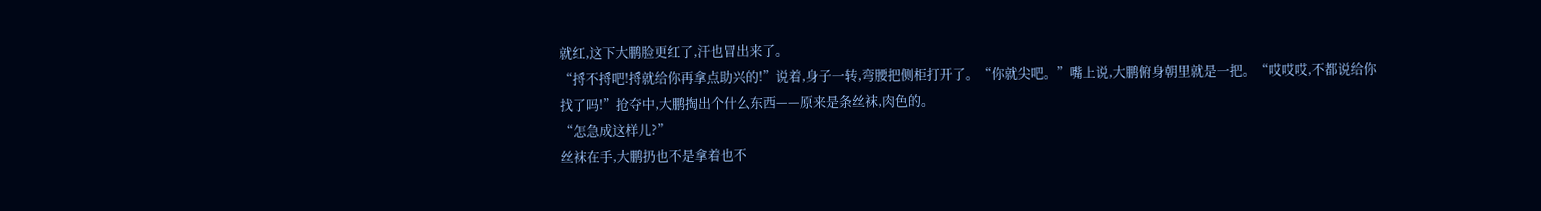就红,这下大鹏脸更红了,汗也冒出来了。
“捋不捋吧!捋就给你再拿点助兴的!”说着,身子一转,弯腰把侧柜打开了。“你就尖吧。”嘴上说,大鹏俯身朝里就是一把。“哎哎哎,不都说给你找了吗!”抢夺中,大鹏掏出个什么东西——原来是条丝袜,肉色的。
“怎急成这样儿?”
丝袜在手,大鹏扔也不是拿着也不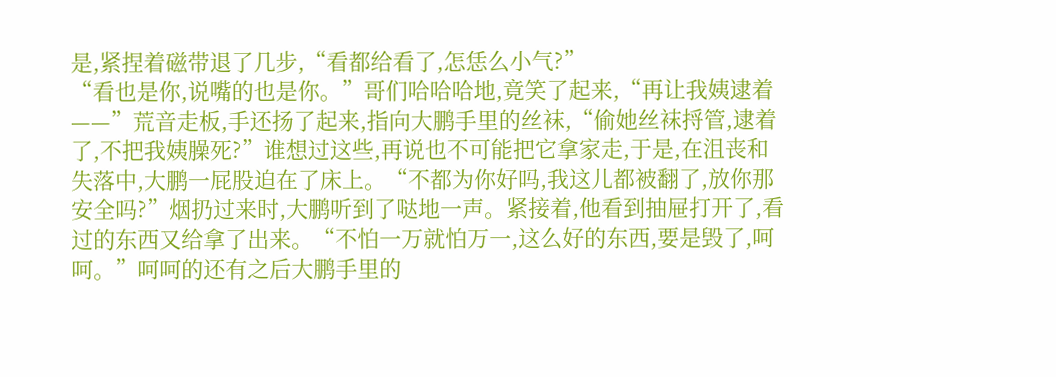是,紧捏着磁带退了几步,“看都给看了,怎恁么小气?”
“看也是你,说嘴的也是你。”哥们哈哈哈地,竟笑了起来,“再让我姨逮着——”荒音走板,手还扬了起来,指向大鹏手里的丝袜,“偷她丝袜捋管,逮着了,不把我姨臊死?”谁想过这些,再说也不可能把它拿家走,于是,在沮丧和失落中,大鹏一屁股迫在了床上。“不都为你好吗,我这儿都被翻了,放你那安全吗?”烟扔过来时,大鹏听到了哒地一声。紧接着,他看到抽屉打开了,看过的东西又给拿了出来。“不怕一万就怕万一,这么好的东西,要是毁了,呵呵。”呵呵的还有之后大鹏手里的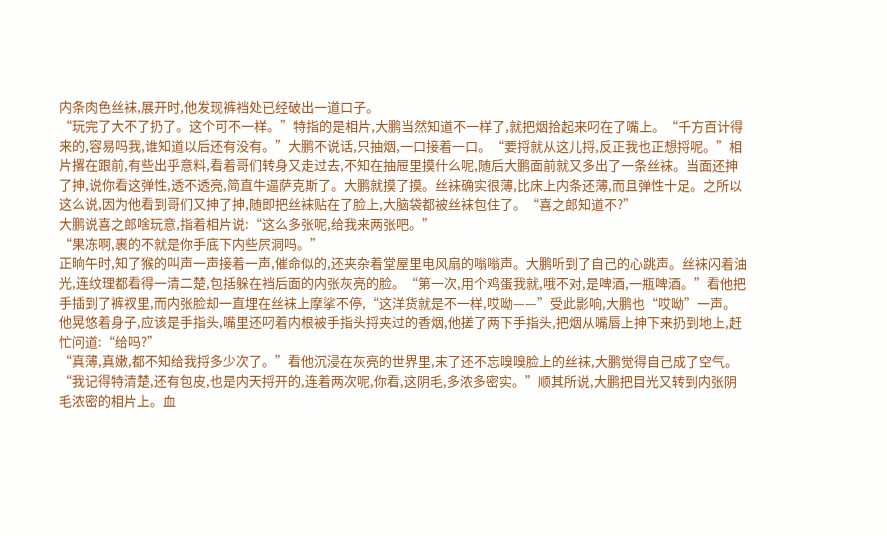内条肉色丝袜,展开时,他发现裤裆处已经破出一道口子。
“玩完了大不了扔了。这个可不一样。”特指的是相片,大鹏当然知道不一样了,就把烟拾起来叼在了嘴上。“千方百计得来的,容易吗我,谁知道以后还有没有。”大鹏不说话,只抽烟,一口接着一口。“要捋就从这儿捋,反正我也正想捋呢。”相片撂在跟前,有些出乎意料,看着哥们转身又走过去,不知在抽屉里摸什么呢,随后大鹏面前就又多出了一条丝袜。当面还抻了抻,说你看这弹性,透不透亮,简直牛逼萨克斯了。大鹏就摸了摸。丝袜确实很薄,比床上内条还薄,而且弹性十足。之所以这么说,因为他看到哥们又抻了抻,随即把丝袜贴在了脸上,大脑袋都被丝袜包住了。“喜之郎知道不?”
大鹏说喜之郎啥玩意,指着相片说:“这么多张呢,给我来两张吧。”
“果冻啊,裹的不就是你手底下内些屄洞吗。”
正晌午时,知了猴的叫声一声接着一声,催命似的,还夹杂着堂屋里电风扇的嗡嗡声。大鹏听到了自己的心跳声。丝袜闪着油光,连纹理都看得一清二楚,包括躲在裆后面的内张灰亮的脸。“第一次,用个鸡蛋我就,哦不对,是啤酒,一瓶啤酒。”看他把手插到了裤衩里,而内张脸却一直埋在丝袜上摩挲不停,“这洋货就是不一样,哎呦——”受此影响,大鹏也“哎呦”一声。他晃悠着身子,应该是手指头,嘴里还叼着内根被手指头捋夹过的香烟,他搓了两下手指头,把烟从嘴唇上抻下来扔到地上,赶忙问道:“给吗?”
“真薄,真嫩,都不知给我捋多少次了。”看他沉浸在灰亮的世界里,末了还不忘嗅嗅脸上的丝袜,大鹏觉得自己成了空气。“我记得特清楚,还有包皮,也是内天捋开的,连着两次呢,你看,这阴毛,多浓多密实。”顺其所说,大鹏把目光又转到内张阴毛浓密的相片上。血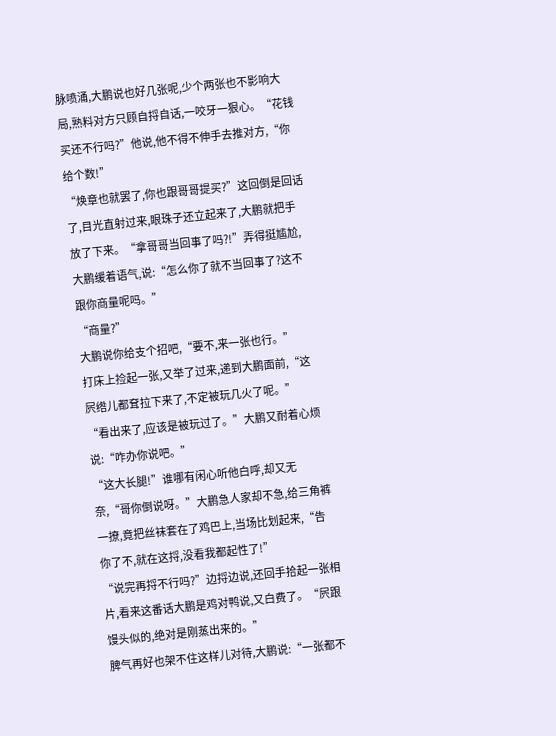脉喷涌,大鹏说也好几张呢,少个两张也不影响大局,熟料对方只顾自捋自话,一咬牙一狠心。“花钱买还不行吗?”他说,他不得不伸手去推对方,“你给个数!”
“焕章也就罢了,你也跟哥哥提买?”这回倒是回话了,目光直射过来,眼珠子还立起来了,大鹏就把手放了下来。“拿哥哥当回事了吗?!”弄得挺尴尬,大鹏缓着语气,说:“怎么你了就不当回事了?这不跟你商量呢吗。”
“商量?”
大鹏说你给支个招吧,“要不,来一张也行。”
打床上捡起一张,又举了过来,递到大鹏面前,“这屄绺儿都耷拉下来了,不定被玩几火了呢。”
“看出来了,应该是被玩过了。”大鹏又耐着心烦说:“咋办你说吧。”
“这大长腿!”谁哪有闲心听他白呼,却又无奈,“哥你倒说呀。”大鹏急人家却不急,给三角裤一撩,竟把丝袜套在了鸡巴上,当场比划起来,“告你了不,就在这捋,没看我都起性了!”
“说完再捋不行吗?”边捋边说,还回手拾起一张相片,看来这番话大鹏是鸡对鸭说,又白费了。“屄跟馒头似的,绝对是刚蒸出来的。”
脾气再好也架不住这样儿对待,大鹏说:“一张都不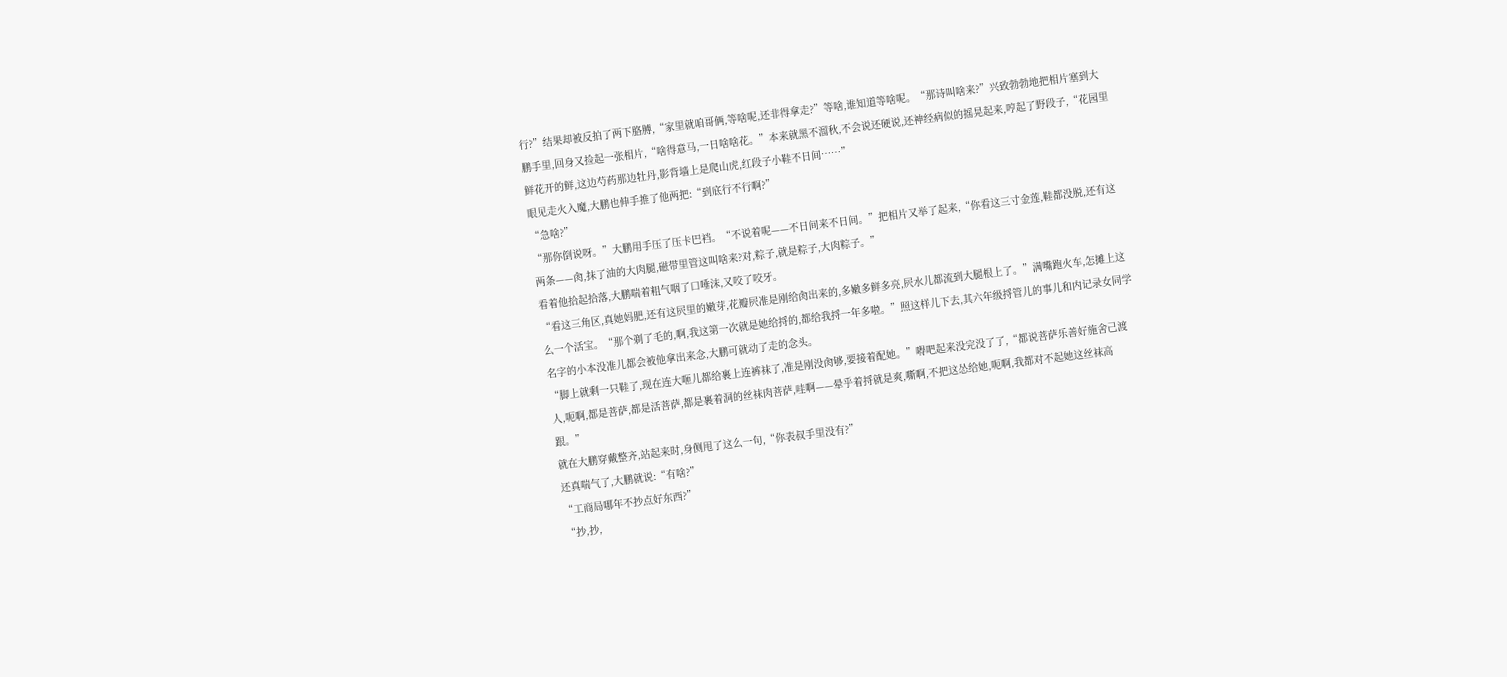行?”结果却被反拍了两下胳膊,“家里就咱哥俩,等啥呢,还非得拿走?”等啥,谁知道等啥呢。“那诗叫啥来?”兴致勃勃地把相片塞到大鹏手里,回身又捡起一张相片,“啥得意马,一日啥啥花。”本来就黑不溜秋,不会说还硬说,还神经病似的摇晃起来,哼起了野段子,“花园里鲜花开的鲜,这边芍药那边牡丹,影背墙上是爬山虎,红段子小鞋不日间……”
眼见走火入魔,大鹏也伸手推了他两把:“到底行不行啊?”
“急啥?”
“那你倒说呀。”大鹏用手压了压卡巴裆。“不说着呢——不日间来不日间。”把相片又举了起来,“你看这三寸金莲,鞋都没脱,还有这两条——肏,抹了油的大肉腿,磁带里管这叫啥来?对,粽子,就是粽子,大肉粽子。”
看着他拾起拾落,大鹏喘着粗气咽了口唾沫,又咬了咬牙。
“看这三角区,真她妈肥,还有这屄里的嫩芽,花瓣屄准是刚给肏出来的,多嫩多鲜多亮,屄水儿都流到大腿根上了。”满嘴跑火车,怎摊上这么一个活宝。“那个剃了毛的,啊,我这第一次就是她给捋的,都给我捋一年多啦。”照这样儿下去,其六年级捋管儿的事儿和内记录女同学名字的小本没准儿都会被他拿出来念,大鹏可就动了走的念头。
“脚上就剩一只鞋了,现在连大咂儿都给裹上连裤袜了,准是刚没肏够,要接着配她。”嘚吧起来没完没了了,“都说菩萨乐善好施舍己渡人,呃啊,都是菩萨,都是活菩萨,都是裹着洞的丝袜肉菩萨,哇啊——晕乎着捋就是爽,嘶啊,不把这怂给她,呃啊,我都对不起她这丝袜高跟。”
就在大鹏穿戴整齐,站起来时,身侧甩了这么一句,“你表叔手里没有?”
还真喘气了,大鹏就说:“有啥?”
“工商局哪年不抄点好东西?”
“抄,抄,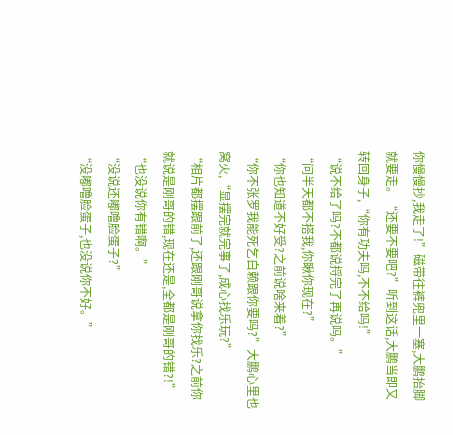你慢慢抄,我走了!”磁带往裤兜里一塞,大鹏抬脚就要走。“还要不要吧?”听到这话,大鹏当即又转回身子,“你有功夫吗,不不给吗!”
“说不给了吗?不都说捋完了再说吗。”
“问半天都不搭我,你瞅你现在?”
“你也知道不好受?之前说啥来着?”
“你不张罗我能死乞白赖跟你要吗?”大鹏心里也窝火,“显摆完就完事了,成心找乐玩?”
“相片都摆跟前了,还跟刚哥说拿你找乐?之前你就说是刚哥的错,现在还是,全都是刚哥的错?!”
“也没说你有错啊。”
“没说还嘟噜脸蛋子?”
“没嘟噜脸蛋子,也没说你不好。”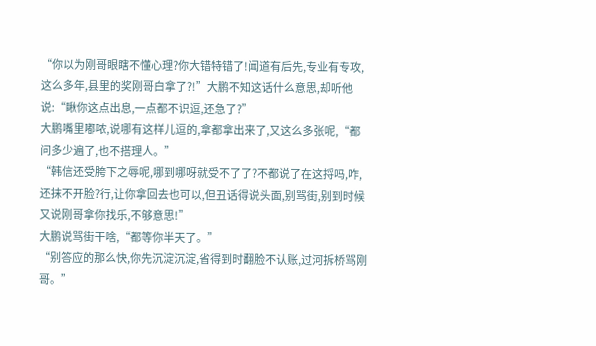“你以为刚哥眼瞎不懂心理?你大错特错了!闻道有后先,专业有专攻,这么多年,县里的奖刚哥白拿了?!”大鹏不知这话什么意思,却听他说:“瞅你这点出息,一点都不识逗,还急了?”
大鹏嘴里嘟哝,说哪有这样儿逗的,拿都拿出来了,又这么多张呢,“都问多少遍了,也不搭理人。”
“韩信还受胯下之辱呢,哪到哪呀就受不了了?不都说了在这捋吗,咋,还抹不开脸?行,让你拿回去也可以,但丑话得说头面,别骂街,别到时候又说刚哥拿你找乐,不够意思!”
大鹏说骂街干啥,“都等你半天了。”
“别答应的那么快,你先沉淀沉淀,省得到时翻脸不认账,过河拆桥骂刚哥。”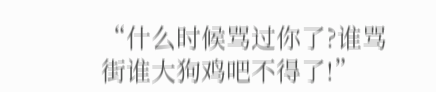“什么时候骂过你了?谁骂街谁大狗鸡吧不得了!”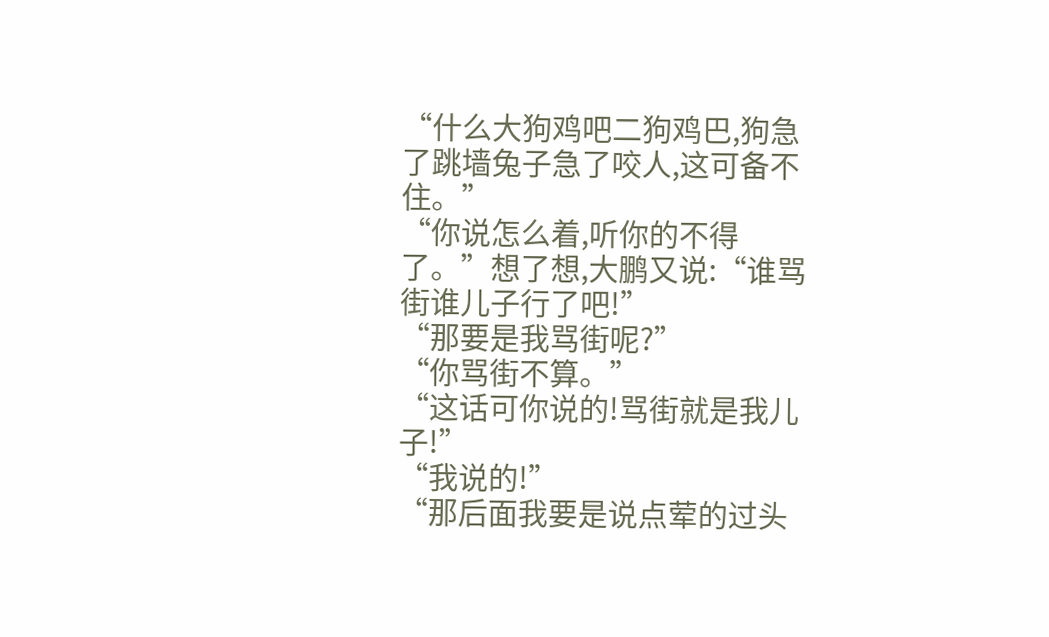“什么大狗鸡吧二狗鸡巴,狗急了跳墙兔子急了咬人,这可备不住。”
“你说怎么着,听你的不得了。”想了想,大鹏又说:“谁骂街谁儿子行了吧!”
“那要是我骂街呢?”
“你骂街不算。”
“这话可你说的!骂街就是我儿子!”
“我说的!”
“那后面我要是说点荤的过头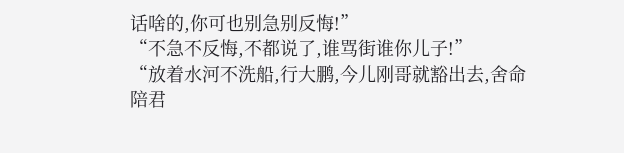话啥的,你可也别急别反悔!”
“不急不反悔,不都说了,谁骂街谁你儿子!”
“放着水河不洗船,行大鹏,今儿刚哥就豁出去,舍命陪君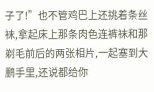子了!”也不管鸡巴上还挑着条丝袜,拿起床上那条肉色连裤袜和那剃毛前后的两张相片,一起塞到大鹏手里,还说都给你